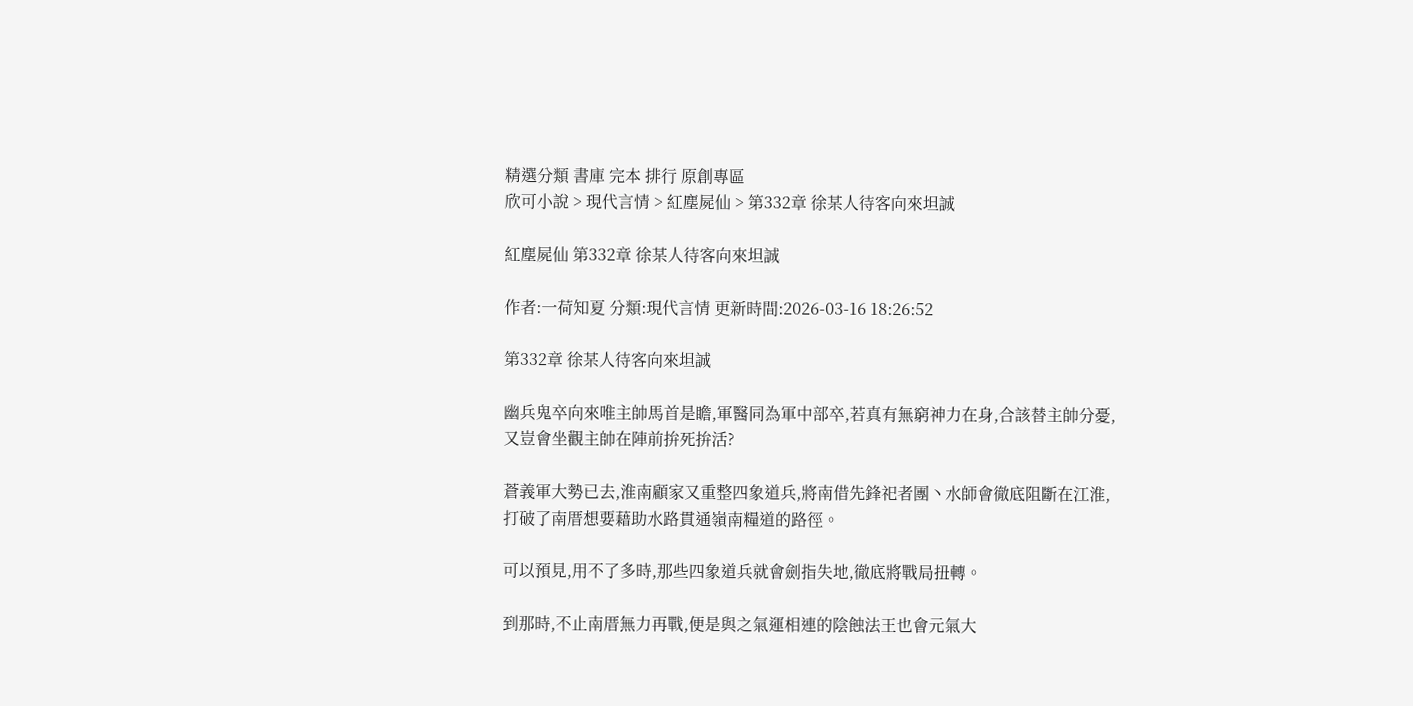精選分類 書庫 完本 排行 原創專區
欣可小說 > 現代言情 > 紅塵屍仙 > 第332章 徐某人待客向來坦誠

紅塵屍仙 第332章 徐某人待客向來坦誠

作者:一荷知夏 分類:現代言情 更新時間:2026-03-16 18:26:52

第332章 徐某人待客向來坦誠

幽兵鬼卒向來唯主帥馬首是瞻,軍醫同為軍中部卒,若真有無窮神力在身,合該替主帥分憂,又豈會坐觀主帥在陣前拚死拚活?

蒼義軍大勢已去,淮南顧家又重整四象道兵,將南借先鋒祀者團丶水師會徹底阻斷在江淮,打破了南厝想要藉助水路貫通嶺南糧道的路徑。

可以預見,用不了多時,那些四象道兵就會劍指失地,徹底將戰局扭轉。

到那時,不止南厝無力再戰,便是與之氣運相連的陰蝕法王也會元氣大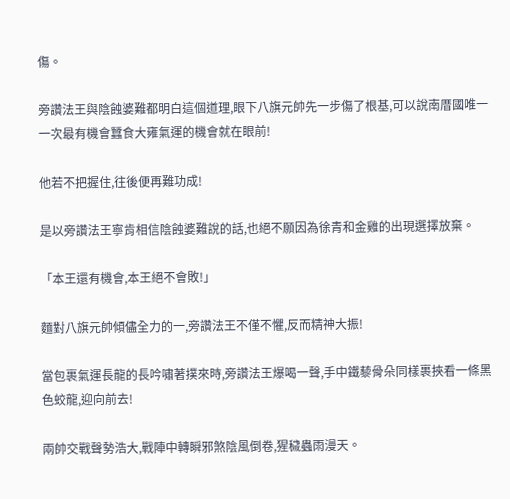傷。

旁讚法王與陰蝕婆難都明白這個道理,眼下八旗元帥先一步傷了根基,可以說南厝國唯一一次最有機會蠶食大雍氣運的機會就在眼前!

他若不把握住,往後便再難功成!

是以旁讚法王寧肯相信陰蝕婆難說的話,也絕不願因為徐青和金雞的出現選擇放棄。

「本王還有機會,本王絕不會敗!」

麵對八旗元帥傾儘全力的一,旁讚法王不僅不懼,反而精神大振!

當包裹氣運長龍的長吟嘯著撲來時,旁讚法王爆喝一聲,手中鐵藜骨朵同樣裹挾看一條黑色蛟龍,迎向前去!

兩帥交戰聲勢浩大,戰陣中轉瞬邪煞陰風倒卷,猩穢蟲雨漫天。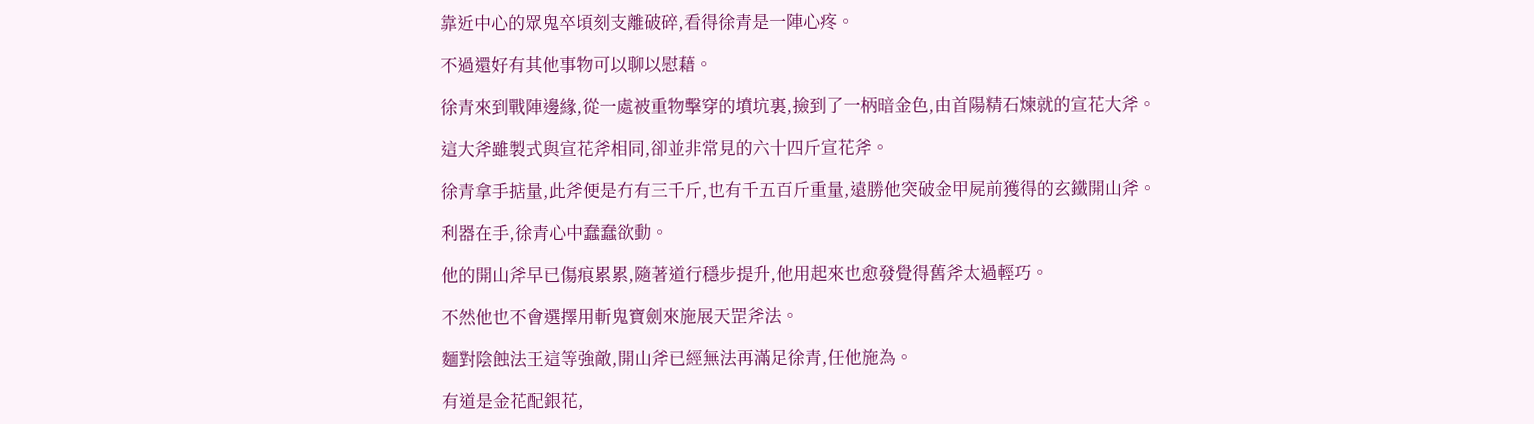靠近中心的眾鬼卒頃刻支離破碎,看得徐青是一陣心疼。

不過還好有其他事物可以聊以慰藉。

徐青來到戰陣邊緣,從一處被重物擊穿的墳坑裏,撿到了一柄暗金色,由首陽精石煉就的宣花大斧。

這大斧雖製式與宣花斧相同,卻並非常見的六十四斤宣花斧。

徐青拿手掂量,此斧便是冇有三千斤,也有千五百斤重量,遠勝他突破金甲屍前獲得的玄鐵開山斧。

利器在手,徐青心中蠢蠢欲動。

他的開山斧早已傷痕累累,隨著道行穩步提升,他用起來也愈發覺得舊斧太過輕巧。

不然他也不會選擇用斬鬼寶劍來施展天罡斧法。

麵對陰蝕法王這等強敵,開山斧已經無法再滿足徐青,任他施為。

有道是金花配銀花,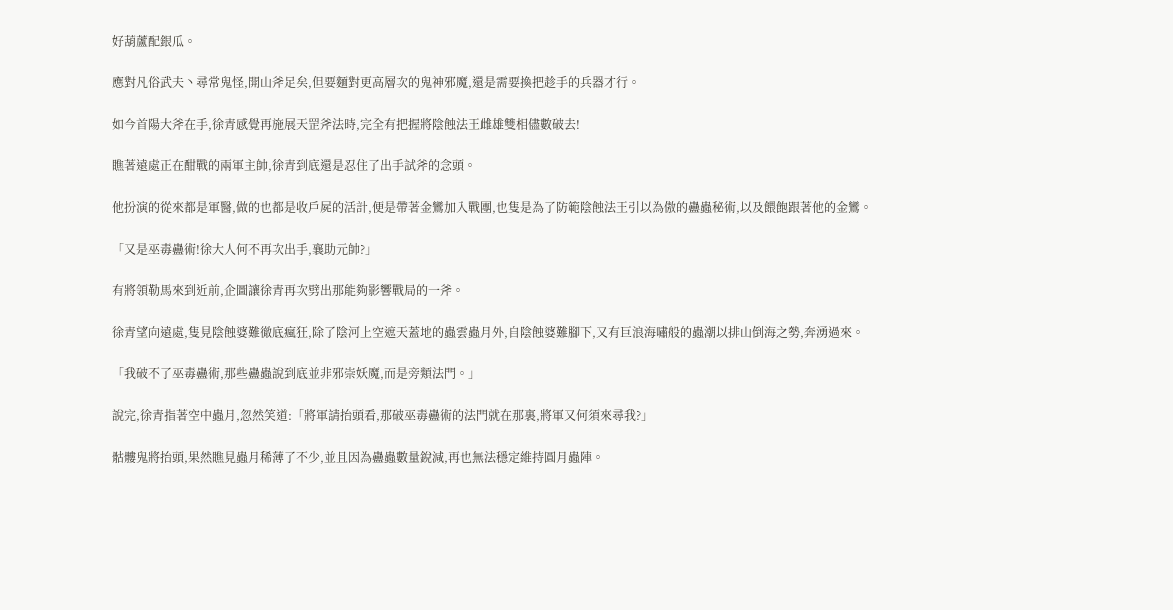好葫蘆配銀瓜。

應對凡俗武夫丶尋常鬼怪,開山斧足矣,但要麵對更高層次的鬼神邪魔,還是需要換把趁手的兵器才行。

如今首陽大斧在手,徐青感覺再施展天罡斧法時,完全有把握將陰蝕法王雌雄雙相儘數破去!

瞧著遠處正在酣戰的兩軍主帥,徐青到底還是忍住了出手試斧的念頭。

他扮演的從來都是軍醫,做的也都是收戶屍的活計,便是帶著金鸞加入戰團,也隻是為了防範陰蝕法王引以為傲的蠱蟲秘術,以及餵飽跟著他的金鸞。

「又是巫毒蠱術!徐大人何不再次出手,襄助元帥?」

有將領勒馬來到近前,企圖讓徐青再次劈出那能夠影響戰局的一斧。

徐青望向遠處,隻見陰蝕婆難徹底瘋狂,除了陰河上空遮天蓋地的蟲雲蟲月外,自陰蝕婆難腳下,又有巨浪海嘯般的蟲潮以排山倒海之勢,奔湧過來。

「我破不了巫毒蠱術,那些蠱蟲說到底並非邪崇妖魔,而是旁類法門。」

說完,徐青指著空中蟲月,忽然笑道:「將軍請抬頭看,那破巫毒蠱術的法門就在那裏,將軍又何須來尋我?」

骷髏鬼將抬頭,果然瞧見蟲月稀薄了不少,並且因為蠱蟲數量銳減,再也無法穩定維持圓月蟲陣。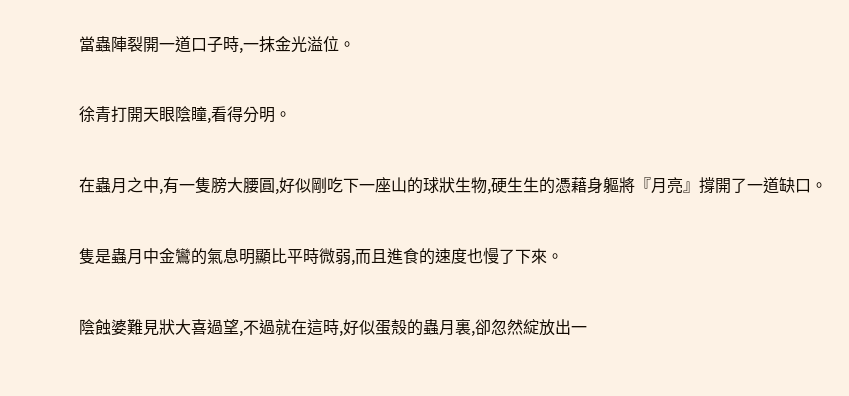當蟲陣裂開一道口子時,一抹金光溢位。

徐青打開天眼陰瞳,看得分明。

在蟲月之中,有一隻膀大腰圓,好似剛吃下一座山的球狀生物,硬生生的憑藉身軀將『月亮』撐開了一道缺口。

隻是蟲月中金鸞的氣息明顯比平時微弱,而且進食的速度也慢了下來。

陰蝕婆難見狀大喜過望,不過就在這時,好似蛋殼的蟲月裏,卻忽然綻放出一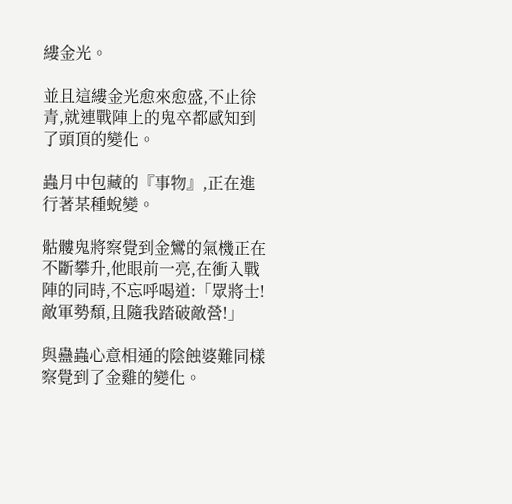縷金光。

並且這縷金光愈來愈盛,不止徐青,就連戰陣上的鬼卒都感知到了頭頂的變化。

蟲月中包藏的『事物』,正在進行著某種蛻變。

骷髏鬼將察覺到金鸞的氣機正在不斷攀升,他眼前一亮,在衝入戰陣的同時,不忘呼喝道:「眾將士!敵軍勢頹,且隨我踏破敵營!」

與蠱蟲心意相通的陰蝕婆難同樣察覺到了金雞的變化。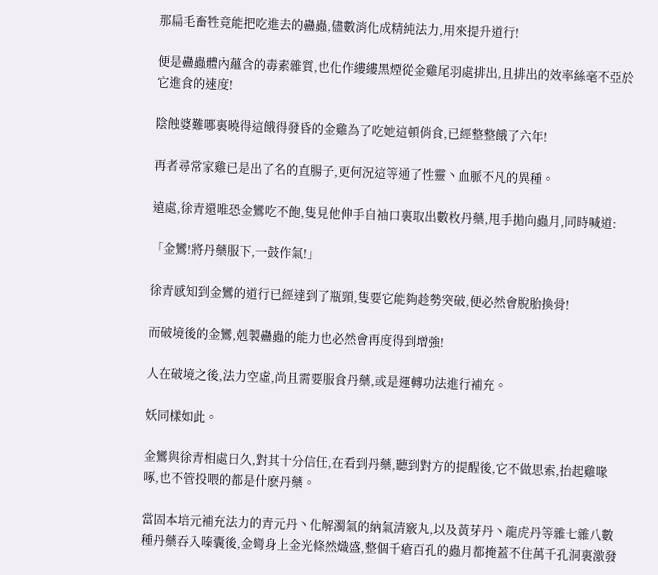那扁毛畜牲竟能把吃進去的蠱蟲,儘數消化成精純法力,用來提升道行!

便是蠱蟲體內蘊含的毒素雜質,也化作縷縷黑煙從金雞尾羽處排出,且排出的效率絲毫不亞於它進食的速度!

陰蝕婆難哪裏曉得這餓得發昏的金雞為了吃她這頓俏食,已經整整餓了六年!

再者尋常家雞已是出了名的直腸子,更何況這等通了性靈丶血脈不凡的異種。

遠處,徐青還唯恐金鸞吃不飽,隻見他伸手自袖口裏取出數枚丹藥,甩手拋向蟲月,同時喊道:

「金鸞!將丹藥服下,一鼓作氣!」

徐青感知到金鸞的道行已經達到了瓶頸,隻要它能夠趁勢突破,便必然會脫胎換骨!

而破境後的金鸞,剋製蠱蟲的能力也必然會再度得到增強!

人在破境之後,法力空虛,尚且需要服食丹藥,或是運轉功法進行補充。

妖同樣如此。

金鸞與徐青相處日久,對其十分信任,在看到丹藥,聽到對方的提醒後,它不做思索,抬起雞喙啄,也不管投喂的都是什麽丹藥。

當固本培元補充法力的青元丹丶化解濁氣的納氣清竅丸,以及黃芽丹丶龍虎丹等雜七雜八數種丹藥吞入嗪囊後,金彎身上金光條然熾盛,整個千瘡百孔的蟲月都掩蓋不住萬千孔洞裏激發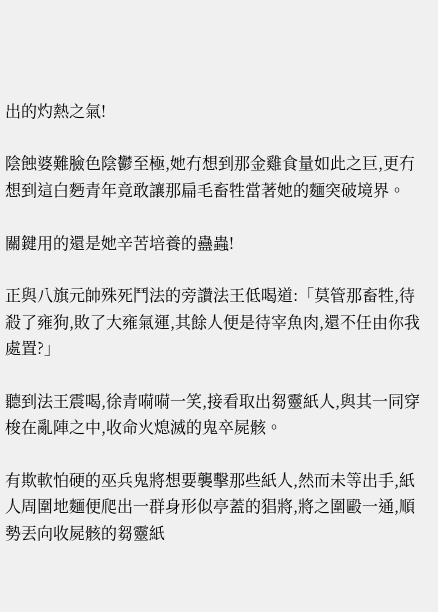出的灼熱之氣!

陰蝕婆難臉色陰鬱至極,她冇想到那金雞食量如此之巨,更冇想到這白麪青年竟敢讓那扁毛畜牲當著她的麵突破境界。

關鍵用的還是她辛苦培養的蠱蟲!

正與八旗元帥殊死鬥法的旁讚法王低喝道:「莫管那畜牲,待殺了雍狗,敗了大雍氣運,其餘人便是待宰魚肉,還不任由你我處置?」

聽到法王震喝,徐青嗬嗬一笑,接看取出芻靈紙人,與其一同穿梭在亂陣之中,收命火熄滅的鬼卒屍骸。

有欺軟怕硬的巫兵鬼將想要襲擊那些紙人,然而未等出手,紙人周圍地麵便爬出一群身形似亭蓋的猖將,將之圍毆一通,順勢丟向收屍骸的芻靈紙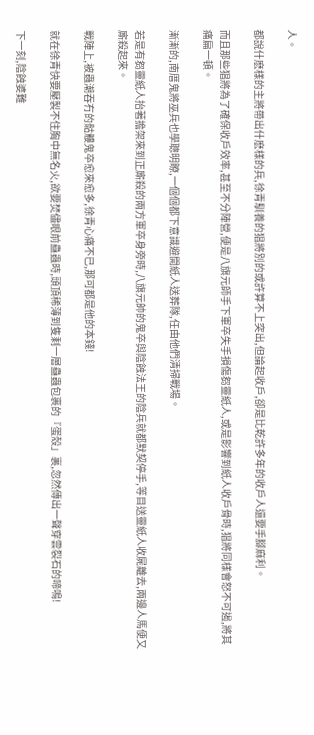人。

都說什麽樣的主將帶出什麽樣的兵,徐青馴養的猖將別的或許算不上突出,但論起收戶,卻是比乾許多年的收戶人還要手腳麻利。

而且那些猖將為了確保收戶效率,甚至不分陣營,便是八旗元師手下軍卒失手損傷芻靈紙人,或是影響到紙人收戶骨時,猖將同樣會怒不可遏,將其痛扁一頓。

漸漸的,南厝鬼將巫兵也學聰明瞭,一個個都下意識避開紙人送葬隊,任由他們清掃戰場。

若是有芻靈紙人抬著擔架來到正廝殺的兩方軍卒身旁時,八旗元帥的鬼卒與陰蝕法王的陰兵就都默契停手,等目送靈紙人收屍離去,兩邊人馬便又廝殺起來。

戰陣上,被蟲潮吞冇的骷髏鬼卒愈來愈多,徐青心痛不已,那可都是他的本錢!

就在徐青快要壓製不住胸中無名火,欲要焚儘眼前蠱蟲時,頭頂稀薄到隻剩一層蠱蟲包裹的『蛋殼」裏,忽然傳出一聲穿雲裂石的啼鳴!

下一刻,陰蝕婆難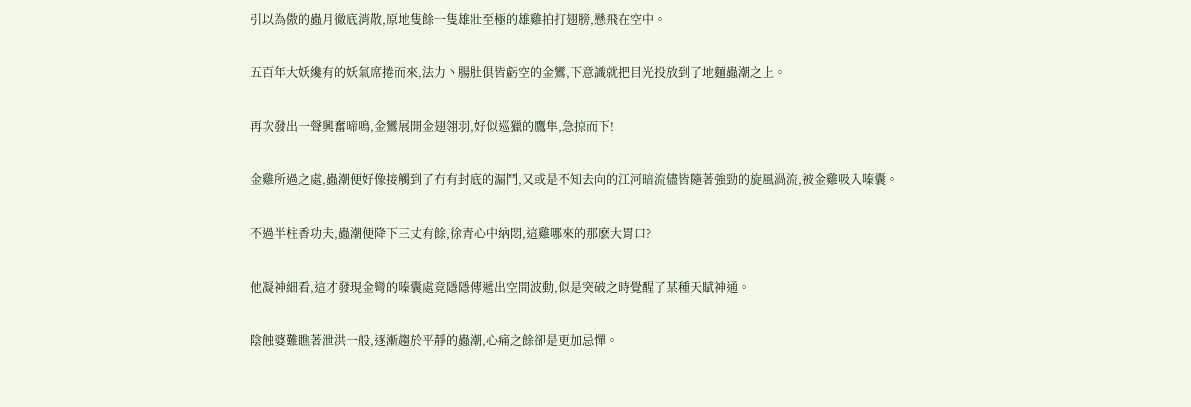引以為傲的蟲月徹底消散,原地隻餘一隻雄壯至極的雄雞拍打翅膀,懸飛在空中。

五百年大妖纔有的妖氣席捲而來,法力丶腸肚俱皆虧空的金鸞,下意識就把目光投放到了地麵蟲潮之上。

再次發出一聲興奮啼鳴,金鸞展開金翅翎羽,好似巡獵的鷹隼,急掠而下!

金雞所過之處,蟲潮便好像接觸到了冇有封底的漏鬥,又或是不知去向的江河暗流儘皆隨著強勁的旋風渦流,被金雞吸入嗪囊。

不過半柱香功夫,蟲潮便降下三丈有餘,徐青心中納悶,這雞哪來的那麽大胃口?

他凝神細看,這才發現金彎的嗪囊處竟隱隱傳遞出空間波動,似是突破之時覺醒了某種天賦神通。

陰蝕婆難瞧著泄洪一般,逐漸趨於平靜的蟲潮,心痛之餘卻是更加忌憚。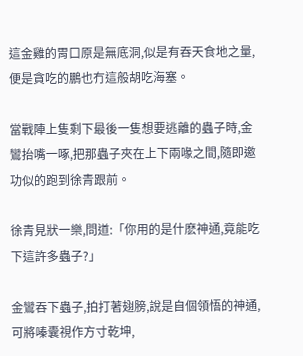這金雞的胃口原是無底洞,似是有吞天食地之量,便是貪吃的鵬也冇這般胡吃海塞。

當戰陣上隻剩下最後一隻想要逃離的蟲子時,金鸞抬嘴一啄,把那蟲子夾在上下兩喙之間,隨即邀功似的跑到徐青跟前。

徐青見狀一樂,問道:「你用的是什麽神通,竟能吃下這許多蟲子?」

金鸞吞下蟲子,拍打著翅膀,說是自個領悟的神通,可將嗪囊視作方寸乾坤,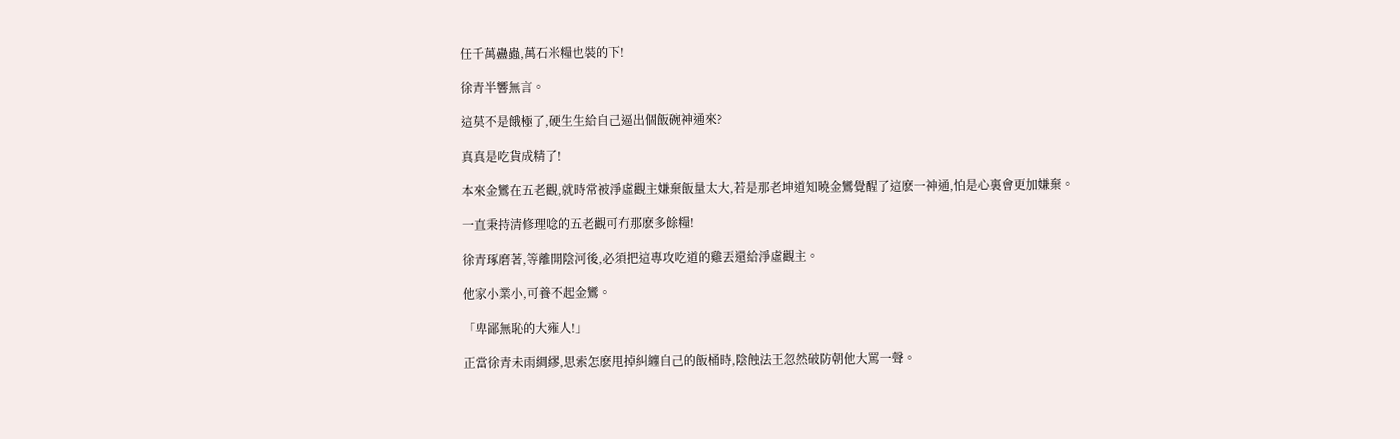任千萬蠱蟲,萬石米糧也裝的下!

徐青半響無言。

這莫不是餓極了,硬生生給自己逼出個飯碗神通來?

真真是吃貨成精了!

本來金鸞在五老觀,就時常被淨虛觀主嫌棄飯量太大,若是那老坤道知曉金鸞覺醒了這麽一神通,怕是心裏會更加嫌棄。

一直秉持清修理唸的五老觀可冇那麽多餘糧!

徐青琢磨著,等離開陰河後,必須把這專攻吃道的雞丟還給淨虛觀主。

他家小業小,可養不起金鸞。

「卑鄙無恥的大雍人!」

正當徐青未雨綢繆,思索怎麽甩掉糾纏自己的飯桶時,陰蝕法王忽然破防朝他大罵一聲。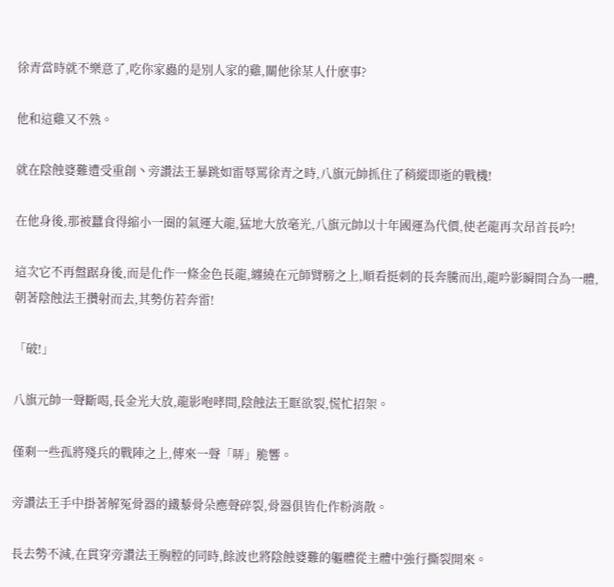徐青當時就不樂意了,吃你家蟲的是別人家的雞,關他徐某人什麽事?

他和這雞又不熟。

就在陰蝕婆難遭受重創丶旁讚法王暴跳如雷辱罵徐青之時,八旗元帥抓住了稍縱即逝的戰機!

在他身後,那被蠶食得縮小一圈的氣運大龍,猛地大放毫光,八旗元帥以十年國運為代價,使老龍再次昂首長吟!

這次它不再盤踞身後,而是化作一條金色長龍,纏繞在元師臂膀之上,順看挺刺的長奔騰而出,龍吟影瞬間合為一體,朝著陰蝕法王攢射而去,其勢仿若奔雷!

「破!」

八旗元帥一聲斷喝,長金光大放,龍影咆哮間,陰蝕法王眶欲裂,慌忙招架。

僅剩一些孤將殘兵的戰陣之上,傳來一聲「哢」脆響。

旁讚法王手中掛著解冤骨器的鐵藜骨朵應聲碎裂,骨器俱皆化作粉消散。

長去勢不減,在貫穿旁讚法王胸膛的同時,餘波也將陰蝕婆難的軀體從主體中強行撕裂開來。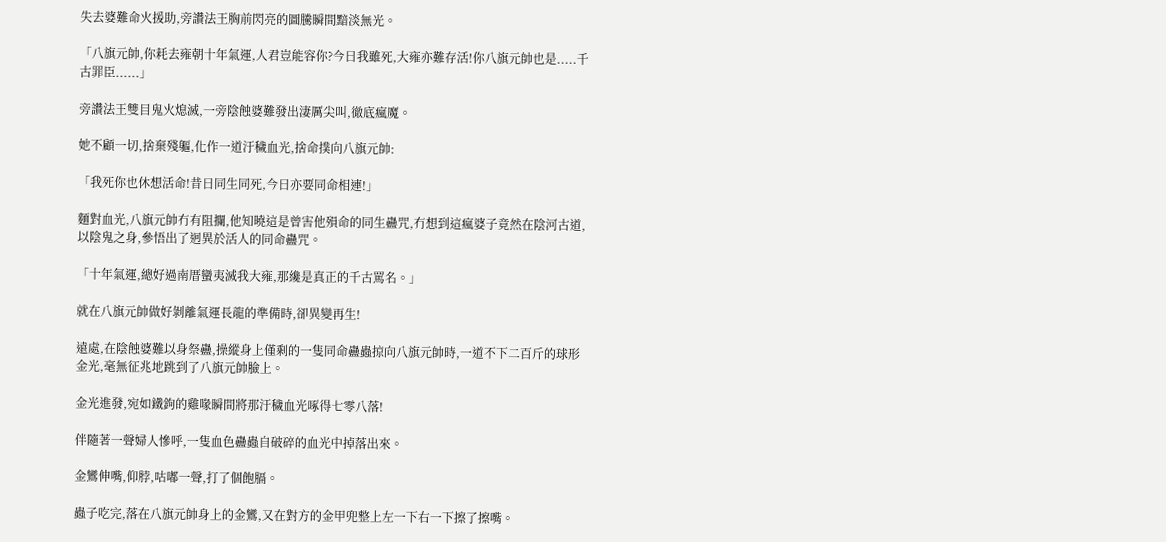失去婆難命火援助,旁讚法王胸前閃亮的圖騰瞬間黯淡無光。

「八旗元帥,你耗去雍朝十年氣運,人君豈能容你?今日我雖死,大雍亦難存活!你八旗元帥也是.....千古罪臣......」

旁讚法王雙目鬼火熄滅,一旁陰蝕婆難發出淒厲尖叫,徹底瘋魔。

她不顧一切,捨棄殘軀,化作一道汙穢血光,捨命撲向八旗元帥:

「我死你也休想活命!昔日同生同死,今日亦要同命相連!」

麵對血光,八旗元帥冇有阻攔,他知曉這是曾害他殞命的同生蠱咒,冇想到這瘋婆子竟然在陰河古道,以陰鬼之身,參悟出了迥異於活人的同命蠱咒。

「十年氣運,總好過南厝蠻夷滅我大雍,那纔是真正的千古罵名。」

就在八旗元帥做好剝離氣運長龍的準備時,卻異變再生!

遠處,在陰蝕婆難以身祭蠱,操縱身上僅剩的一隻同命蠱蟲掠向八旗元帥時,一道不下二百斤的球形金光,毫無征兆地跳到了八旗元帥臉上。

金光進發,宛如鐵鉤的雞喙瞬間將那汙穢血光啄得七零八落!

伴隨著一聲婦人慘呼,一隻血色蠱蟲自破碎的血光中掉落出來。

金鸞伸嘴,仰脖,咕嘟一聲,打了個飽膈。

蟲子吃完,落在八旗元帥身上的金鸞,又在對方的金甲兜整上左一下右一下擦了擦嘴。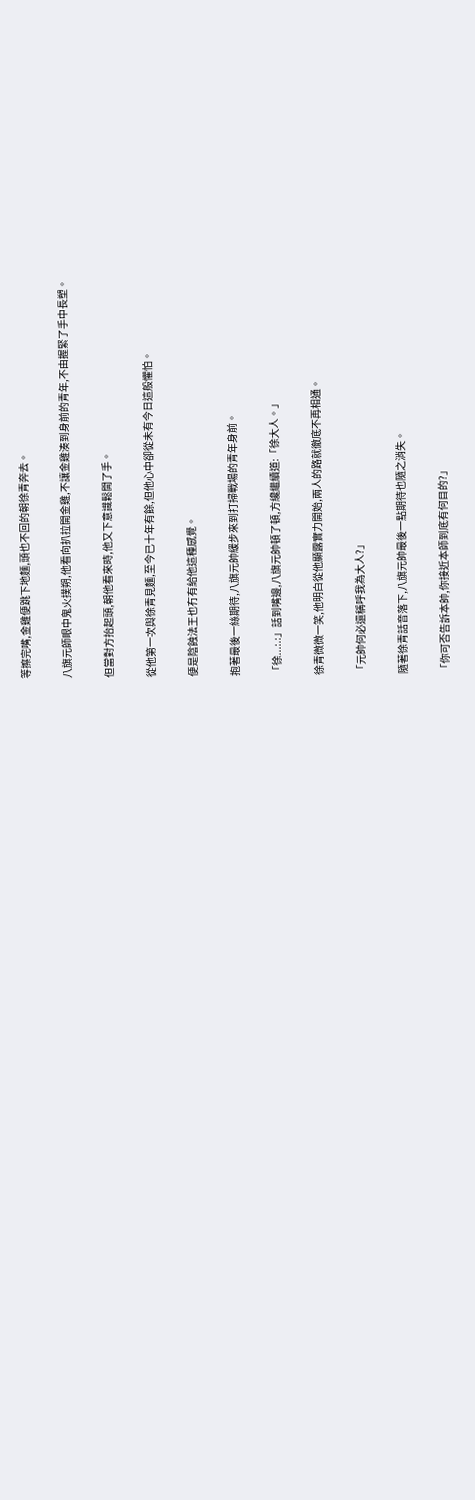等擦完嘴,金雞便跳下地麵,頭也不回的朝徐青奔去。

八旗元師眼中鬼火撲朔,他看向扒拉開金雞,不讓金雞湊到身前的青年,不由握緊了手中長塑。

但當對方抬起頭,朝他看來時,他又下意識鬆開了手。

從他第一次與徐青見麵,至今已十年有餘,但他心中卻從未有今日這般懼怕。

便是陰蝕法王也冇有給他這種感覺。

抱著最後一絲期待,八旗元帥緩步來到打掃戰場的青年身前。

「徐...:.:」話到嘴邊,八旗元帥頓了頓,方纔繼續道:「徐大人。」

徐青微微一笑,他明白從他顯露實力開始,兩人的路就徹底不再相通。

「元帥何必還稱呼我為大人?」

隨著徐青話音落下,八旗元帥最後一點期待也隨之消失。

「你可否告訴本帥,你接近本師到底有何目的?」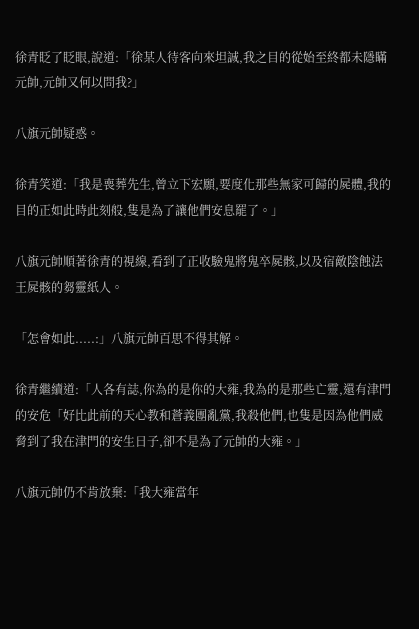徐青眨了眨眼,說道:「徐某人待客向來坦誠,我之目的從始至終都未隱瞞元帥,元帥又何以問我?」

八旗元帥疑惑。

徐青笑道:「我是喪葬先生,曾立下宏願,要度化那些無家可歸的屍體,我的目的正如此時此刻般,隻是為了讓他們安息罷了。」

八旗元帥順著徐青的視線,看到了正收驗鬼將鬼卒屍骸,以及宿敵陰蝕法王屍骸的芻靈紙人。

「怎會如此.....:」八旗元帥百思不得其解。

徐青繼續道:「人各有誌,你為的是你的大雍,我為的是那些亡靈,還有津門的安危「好比此前的天心教和蒼義團亂黨,我殺他們,也隻是因為他們威脅到了我在津門的安生日子,卻不是為了元帥的大雍。」

八旗元帥仍不肯放棄:「我大雍當年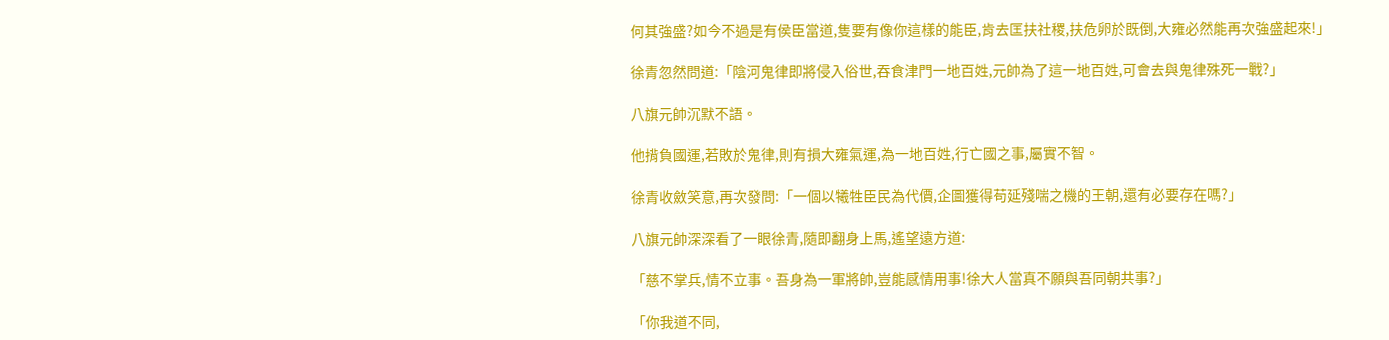何其強盛?如今不過是有侯臣當道,隻要有像你這樣的能臣,肯去匡扶社稷,扶危卵於既倒,大雍必然能再次強盛起來!」

徐青忽然問道:「陰河鬼律即將侵入俗世,吞食津門一地百姓,元帥為了這一地百姓,可會去與鬼律殊死一戰?」

八旗元帥沉默不語。

他揹負國運,若敗於鬼律,則有損大雍氣運,為一地百姓,行亡國之事,屬實不智。

徐青收斂笑意,再次發問:「一個以犧牲臣民為代價,企圖獲得苟延殘喘之機的王朝,還有必要存在嗎?」

八旗元帥深深看了一眼徐青,隨即翻身上馬,遙望遠方道:

「慈不掌兵,情不立事。吾身為一軍將帥,豈能感情用事!徐大人當真不願與吾同朝共事?」

「你我道不同,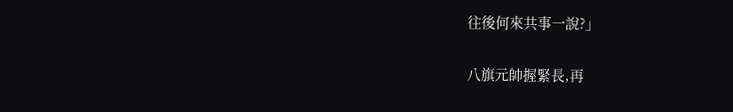往後何來共事一說?」

八旗元帥握緊長,再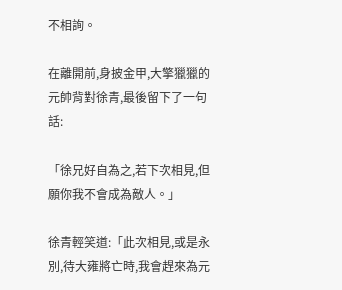不相詢。

在離開前,身披金甲,大擎獵獵的元帥背對徐青,最後留下了一句話:

「徐兄好自為之,若下次相見,但願你我不會成為敵人。」

徐青輕笑道:「此次相見,或是永別,待大雍將亡時,我會趕來為元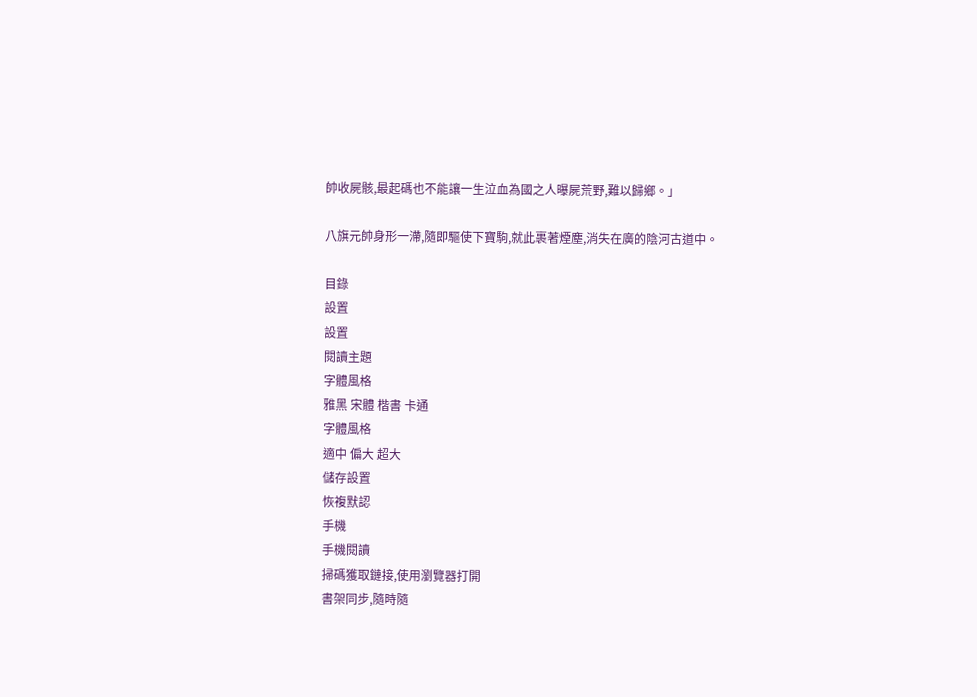帥收屍骸,最起碼也不能讓一生泣血為國之人曝屍荒野,難以歸鄉。」

八旗元帥身形一滯,隨即驅使下寶駒,就此裹著煙塵,消失在廣的陰河古道中。

目錄
設置
設置
閱讀主題
字體風格
雅黑 宋體 楷書 卡通
字體風格
適中 偏大 超大
儲存設置
恢複默認
手機
手機閱讀
掃碼獲取鏈接,使用瀏覽器打開
書架同步,隨時隨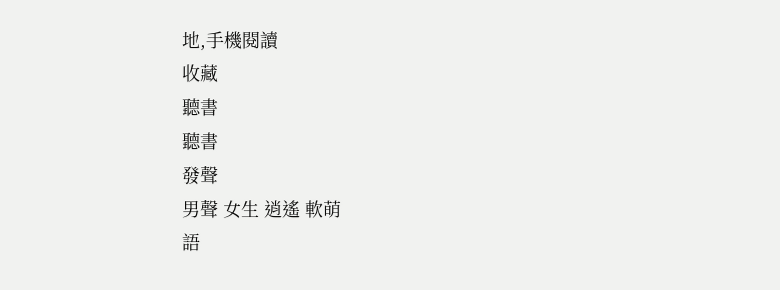地,手機閱讀
收藏
聽書
聽書
發聲
男聲 女生 逍遙 軟萌
語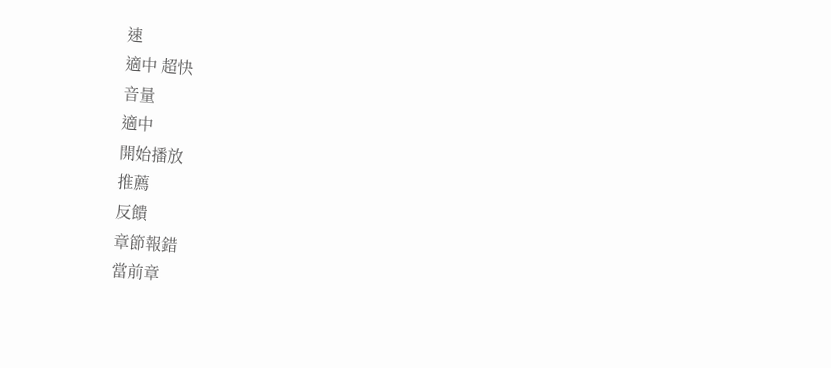速
適中 超快
音量
適中
開始播放
推薦
反饋
章節報錯
當前章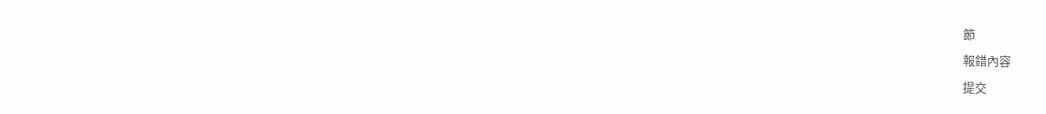節
報錯內容
提交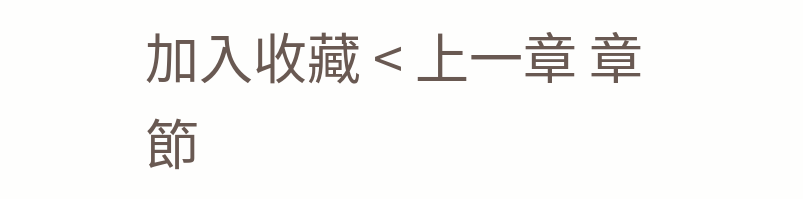加入收藏 < 上一章 章節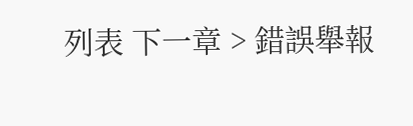列表 下一章 > 錯誤舉報